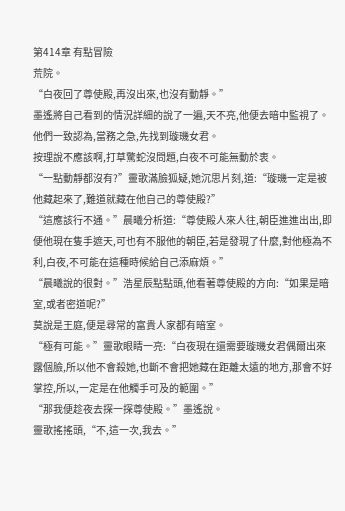第414章 有點冒險
荒院。
“白夜回了尊使殿,再沒出來,也沒有動靜。”
墨遙將自己看到的情況詳細的說了一遍,天不亮,他便去暗中監視了。
他們一致認為,當務之急,先找到璇璣女君。
按理說不應該啊,打草驚蛇沒問題,白夜不可能無動於衷。
“一點動靜都沒有?”靈歌滿臉狐疑,她沉思片刻,道:“璇璣一定是被他藏起來了,難道就藏在他自己的尊使殿?”
“這應該行不通。”晨曦分析道:“尊使殿人來人往,朝臣進進出出,即便他現在隻手遮天,可也有不服他的朝臣,若是發現了什麼,對他極為不利,白夜,不可能在這種時候給自己添麻煩。”
“晨曦說的很對。”浩星辰點點頭,他看著尊使殿的方向:“如果是暗室,或者密道呢?”
莫說是王庭,便是尋常的富貴人家都有暗室。
“極有可能。”靈歌眼睛一亮:“白夜現在還需要璇璣女君偶爾出來露個臉,所以他不會殺她,也斷不會把她藏在距離太遠的地方,那會不好掌控,所以,一定是在他觸手可及的範圍。”
“那我便趁夜去探一探尊使殿。”墨遙說。
靈歌搖搖頭,“不,這一次,我去。”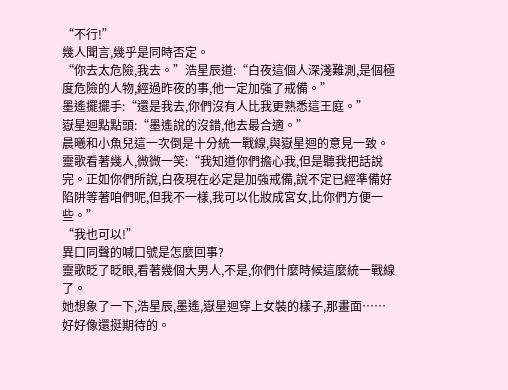“不行!”
幾人聞言,幾乎是同時否定。
“你去太危險,我去。”浩星辰道:“白夜這個人深淺難測,是個極度危險的人物,經過昨夜的事,他一定加強了戒備。”
墨遙擺擺手:“還是我去,你們沒有人比我更熟悉這王庭。”
嶽星迴點點頭:“墨遙說的沒錯,他去最合適。”
晨曦和小魚兒這一次倒是十分統一戰線,與嶽星迴的意見一致。
靈歌看著幾人,微微一笑:“我知道你們擔心我,但是聽我把話說完。正如你們所說,白夜現在必定是加強戒備,說不定已經準備好陷阱等著咱們呢,但我不一樣,我可以化妝成宮女,比你們方便一些。”
“我也可以!”
異口同聲的喊口號是怎麼回事?
靈歌眨了眨眼,看著幾個大男人,不是,你們什麼時候這麼統一戰線了。
她想象了一下,浩星辰,墨遙,嶽星迴穿上女裝的樣子,那畫面……好好像還挺期待的。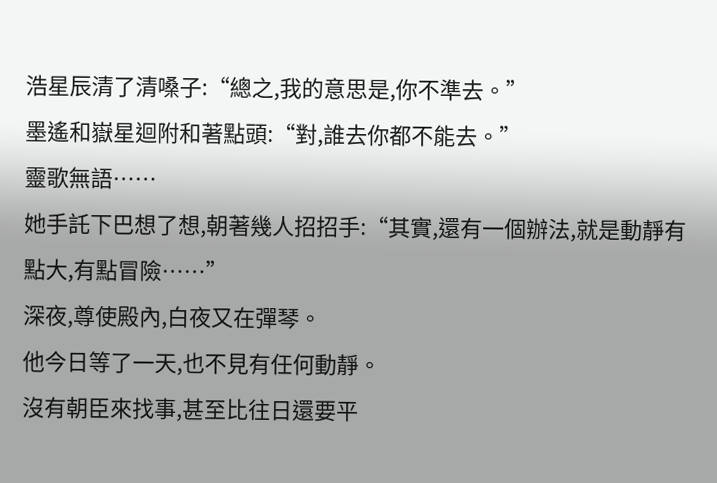浩星辰清了清嗓子:“總之,我的意思是,你不準去。”
墨遙和嶽星迴附和著點頭:“對,誰去你都不能去。”
靈歌無語……
她手託下巴想了想,朝著幾人招招手:“其實,還有一個辦法,就是動靜有點大,有點冒險……”
深夜,尊使殿內,白夜又在彈琴。
他今日等了一天,也不見有任何動靜。
沒有朝臣來找事,甚至比往日還要平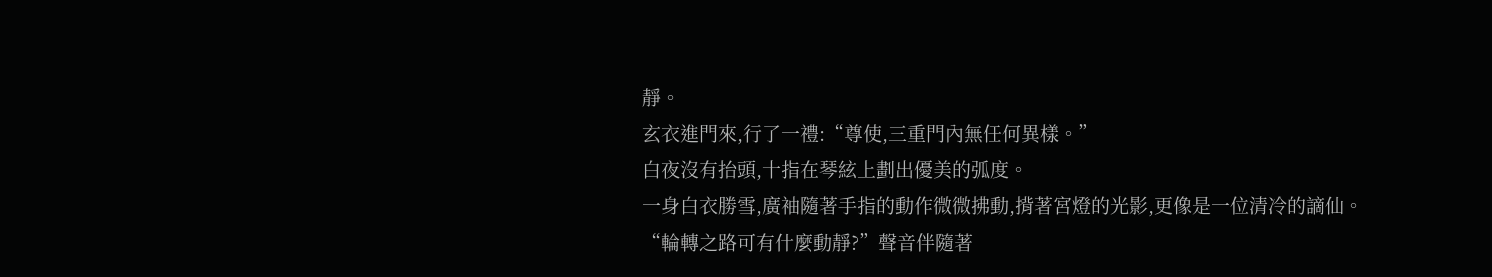靜。
玄衣進門來,行了一禮:“尊使,三重門內無任何異樣。”
白夜沒有抬頭,十指在琴絃上劃出優美的弧度。
一身白衣勝雪,廣袖隨著手指的動作微微拂動,揹著宮燈的光影,更像是一位清冷的謫仙。
“輪轉之路可有什麼動靜?”聲音伴隨著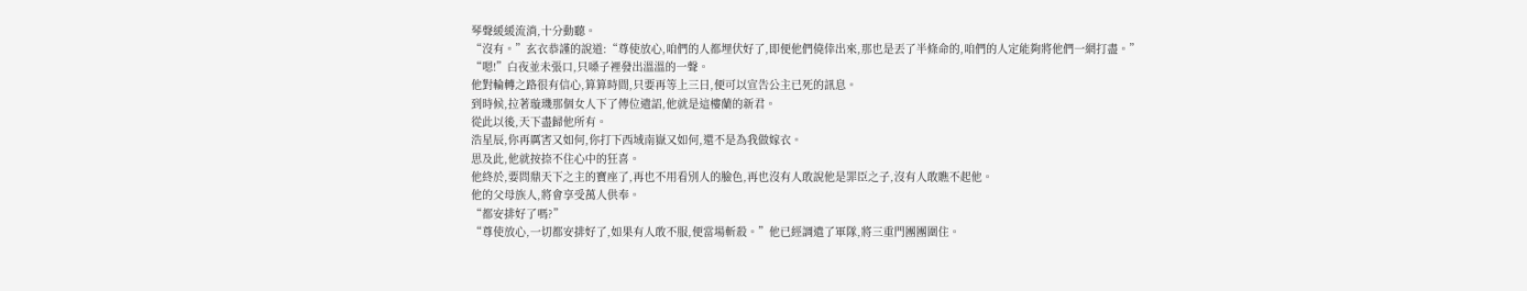琴聲緩緩流淌,十分動聽。
“沒有。”玄衣恭謹的說道:“尊使放心,咱們的人都埋伏好了,即便他們僥倖出來,那也是丟了半條命的,咱們的人定能夠將他們一網打盡。”
“嗯!”白夜並未張口,只嗓子裡發出溫溫的一聲。
他對輪轉之路很有信心,算算時間,只要再等上三日,便可以宣告公主已死的訊息。
到時候,拉著璇璣那個女人下了傳位遺詔,他就是這樓蘭的新君。
從此以後,天下盡歸他所有。
浩星辰,你再厲害又如何,你打下西域南嶽又如何,還不是為我做嫁衣。
思及此,他就按捺不住心中的狂喜。
他終於,要問鼎天下之主的寶座了,再也不用看別人的臉色,再也沒有人敢說他是罪臣之子,沒有人敢瞧不起他。
他的父母族人,將會享受萬人供奉。
“都安排好了嗎?”
“尊使放心,一切都安排好了,如果有人敢不服,便當場斬殺。”他已經調遣了軍隊,將三重門團團圍住。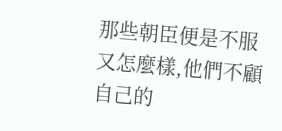那些朝臣便是不服又怎麼樣,他們不顧自己的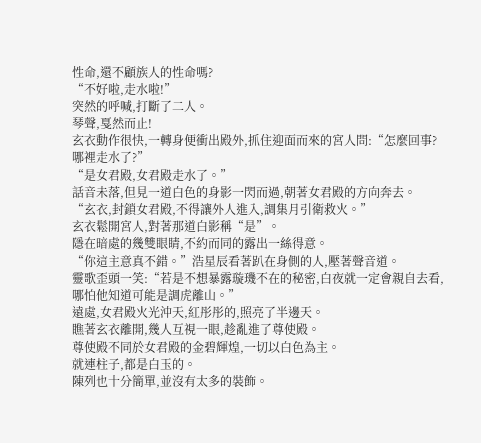性命,還不顧族人的性命嗎?
“不好啦,走水啦!”
突然的呼喊,打斷了二人。
琴聲,戛然而止!
玄衣動作很快,一轉身便衝出殿外,抓住迎面而來的宮人問:“怎麼回事?哪裡走水了?”
“是女君殿,女君殿走水了。”
話音未落,但見一道白色的身影一閃而過,朝著女君殿的方向奔去。
“玄衣,封鎖女君殿,不得讓外人進入,調集月引衛救火。”
玄衣鬆開宮人,對著那道白影稱“是”。
隱在暗處的幾雙眼睛,不約而同的露出一絲得意。
“你這主意真不錯。”浩星辰看著趴在身側的人,壓著聲音道。
靈歌歪頭一笑:“若是不想暴露璇璣不在的秘密,白夜就一定會親自去看,哪怕他知道可能是調虎離山。”
遠處,女君殿火光沖天,紅彤彤的,照亮了半邊天。
瞧著玄衣離開,幾人互視一眼,趁亂進了尊使殿。
尊使殿不同於女君殿的金碧輝煌,一切以白色為主。
就連柱子,都是白玉的。
陳列也十分簡單,並沒有太多的裝飾。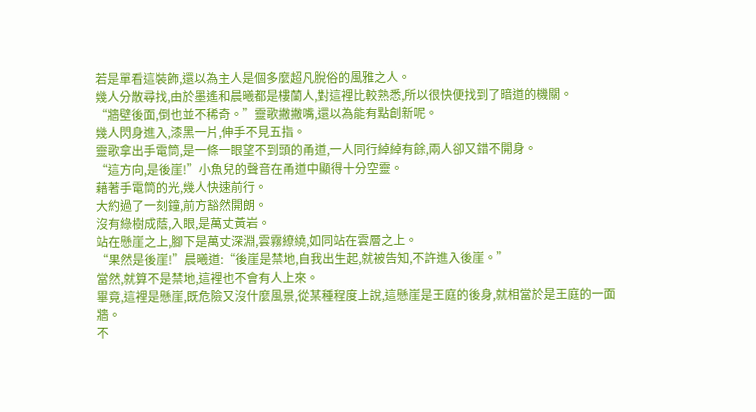若是單看這裝飾,還以為主人是個多麼超凡脫俗的風雅之人。
幾人分散尋找,由於墨遙和晨曦都是樓蘭人,對這裡比較熟悉,所以很快便找到了暗道的機關。
“牆壁後面,倒也並不稀奇。”靈歌撇撇嘴,還以為能有點創新呢。
幾人閃身進入,漆黑一片,伸手不見五指。
靈歌拿出手電筒,是一條一眼望不到頭的甬道,一人同行綽綽有餘,兩人卻又錯不開身。
“這方向,是後崖!”小魚兒的聲音在甬道中顯得十分空靈。
藉著手電筒的光,幾人快速前行。
大約過了一刻鐘,前方豁然開朗。
沒有綠樹成蔭,入眼,是萬丈黃岩。
站在懸崖之上,腳下是萬丈深淵,雲霧繚繞,如同站在雲層之上。
“果然是後崖!”晨曦道:“後崖是禁地,自我出生起,就被告知,不許進入後崖。”
當然,就算不是禁地,這裡也不會有人上來。
畢竟,這裡是懸崖,既危險又沒什麼風景,從某種程度上說,這懸崖是王庭的後身,就相當於是王庭的一面牆。
不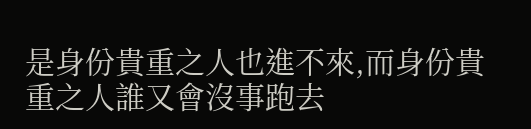是身份貴重之人也進不來,而身份貴重之人誰又會沒事跑去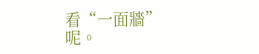看“一面牆”呢。